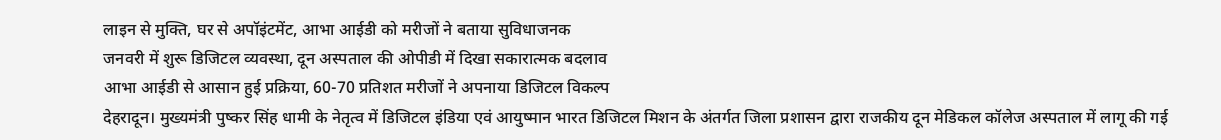लाइन से मुक्ति, घर से अपॉइंटमेंट, आभा आईडी को मरीजों ने बताया सुविधाजनक
जनवरी में शुरू डिजिटल व्यवस्था, दून अस्पताल की ओपीडी में दिखा सकारात्मक बदलाव
आभा आईडी से आसान हुई प्रक्रिया, 60-70 प्रतिशत मरीजों ने अपनाया डिजिटल विकल्प
देहरादून। मुख्यमंत्री पुष्कर सिंह धामी के नेतृत्व में डिजिटल इंडिया एवं आयुष्मान भारत डिजिटल मिशन के अंतर्गत जिला प्रशासन द्वारा राजकीय दून मेडिकल कॉलेज अस्पताल में लागू की गई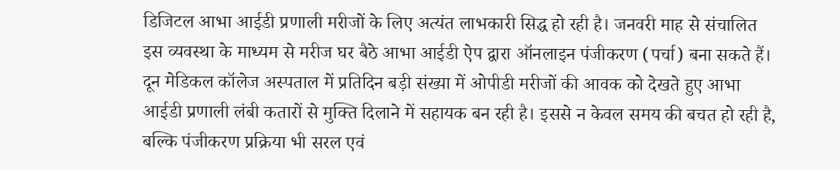डिजिटल आभा आईडी प्रणाली मरीजों के लिए अत्यंत लाभकारी सिद्ध हो रही है। जनवरी माह से संचालित इस व्यवस्था के माध्यम से मरीज घर बैठे आभा आईडी ऐप द्वारा ऑनलाइन पंजीकरण (पर्चा) बना सकते हैं।
दून मेडिकल कॉलेज अस्पताल में प्रतिदिन बड़ी संख्या में ओपीडी मरीजों की आवक को देखते हुए आभा आईडी प्रणाली लंबी कतारों से मुक्ति दिलाने में सहायक बन रही है। इससे न केवल समय की बचत हो रही है, बल्कि पंजीकरण प्रक्रिया भी सरल एवं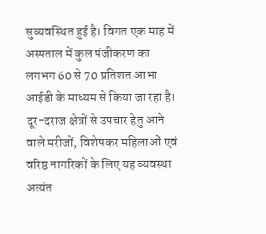सुव्यवस्थित हुई है। विगत एक माह में अस्पताल में कुल पंजीकरण का लगभग 60 से 70 प्रतिशत आभा आईडी के माध्यम से किया जा रहा है।
दूर-दराज क्षेत्रों से उपचार हेतु आने वाले मरीजों, विशेषकर महिलाओं एवं वरिष्ठ नागरिकों के लिए यह व्यवस्था अत्यंत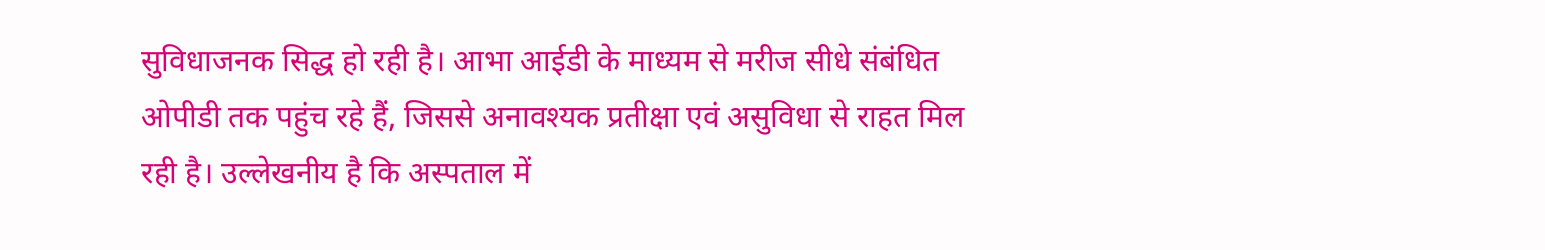सुविधाजनक सिद्ध हो रही है। आभा आईडी के माध्यम से मरीज सीधे संबंधित ओपीडी तक पहुंच रहे हैं, जिससे अनावश्यक प्रतीक्षा एवं असुविधा से राहत मिल रही है। उल्लेखनीय है कि अस्पताल में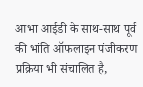आभा आईडी के साथ-साथ पूर्व की भांति ऑफलाइन पंजीकरण प्रक्रिया भी संचालित है,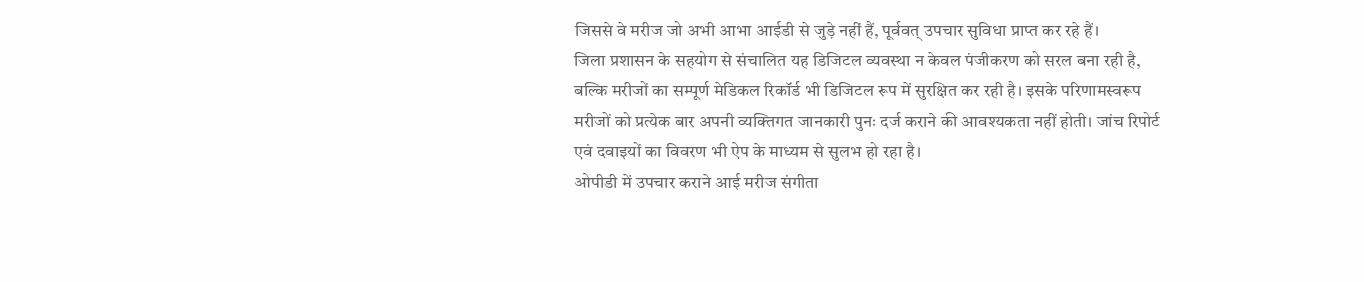जिससे वे मरीज जो अभी आभा आईडी से जुड़े नहीं हैं, पूर्ववत् उपचार सुविधा प्राप्त कर रहे हैं।
जिला प्रशासन के सहयोग से संचालित यह डिजिटल व्यवस्था न केवल पंजीकरण को सरल बना रही है, बल्कि मरीजों का सम्पूर्ण मेडिकल रिकॉर्ड भी डिजिटल रूप में सुरक्षित कर रही है। इसके परिणामस्वरूप मरीजों को प्रत्येक बार अपनी व्यक्तिगत जानकारी पुनः दर्ज कराने की आवश्यकता नहीं होती। जांच रिपोर्ट एवं दवाइयों का विवरण भी ऐप के माध्यम से सुलभ हो रहा है।
ओपीडी में उपचार कराने आई मरीज संगीता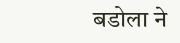बडोला ने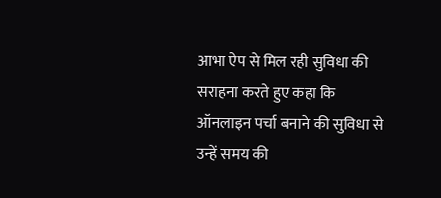आभा ऐप से मिल रही सुविधा की सराहना करते हुए कहा कि ऑनलाइन पर्चा बनाने की सुविधा से उन्हें समय की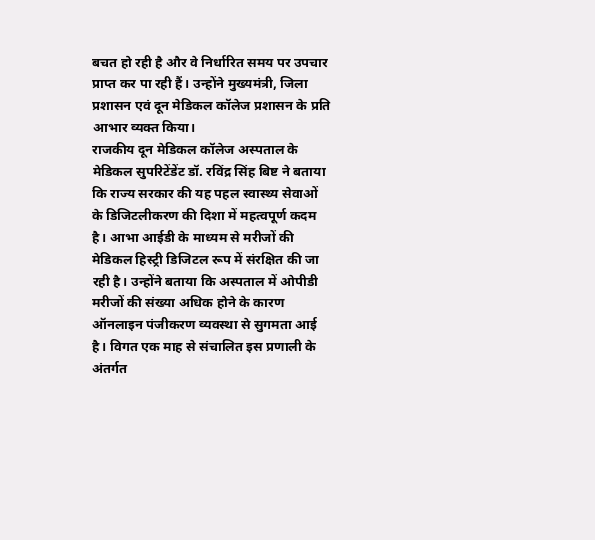बचत हो रही है और वे निर्धारित समय पर उपचार प्राप्त कर पा रही हैं। उन्होंने मुख्यमंत्री, जिला प्रशासन एवं दून मेडिकल कॉलेज प्रशासन के प्रति आभार व्यक्त किया।
राजकीय दून मेडिकल कॉलेज अस्पताल के मेडिकल सुपरिटेंडेंट डॉ. रविंद्र सिंह बिष्ट ने बताया कि राज्य सरकार की यह पहल स्वास्थ्य सेवाओं के डिजिटलीकरण की दिशा में महत्वपूर्ण कदम है। आभा आईडी के माध्यम से मरीजों की मेडिकल हिस्ट्री डिजिटल रूप में संरक्षित की जा रही है। उन्होंने बताया कि अस्पताल में ओपीडी मरीजों की संख्या अधिक होने के कारण ऑनलाइन पंजीकरण व्यवस्था से सुगमता आई है। विगत एक माह से संचालित इस प्रणाली के अंतर्गत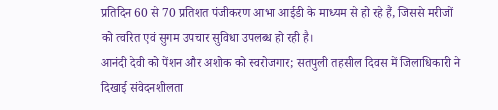प्रतिदिन 60 से 70 प्रतिशत पंजीकरण आभा आईडी के माध्यम से हो रहे हैं, जिससे मरीजों को त्वरित एवं सुगम उपचार सुविधा उपलब्ध हो रही है।
आनंदी देवी को पेंशन और अशोक को स्वरोजगार; सतपुली तहसील दिवस में जिलाधिकारी ने दिखाई संवेदनशीलता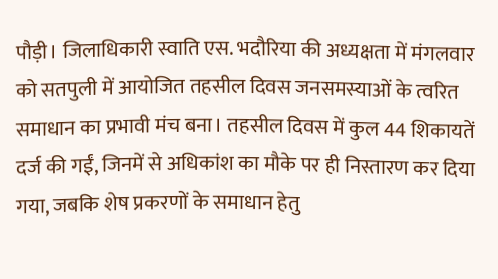पौड़ी। जिलाधिकारी स्वाति एस. भदौरिया की अध्यक्षता में मंगलवार को सतपुली में आयोजित तहसील दिवस जनसमस्याओं के त्वरित समाधान का प्रभावी मंच बना। तहसील दिवस में कुल 44 शिकायतें दर्ज की गईं, जिनमें से अधिकांश का मौके पर ही निस्तारण कर दिया गया, जबकि शेष प्रकरणों के समाधान हेतु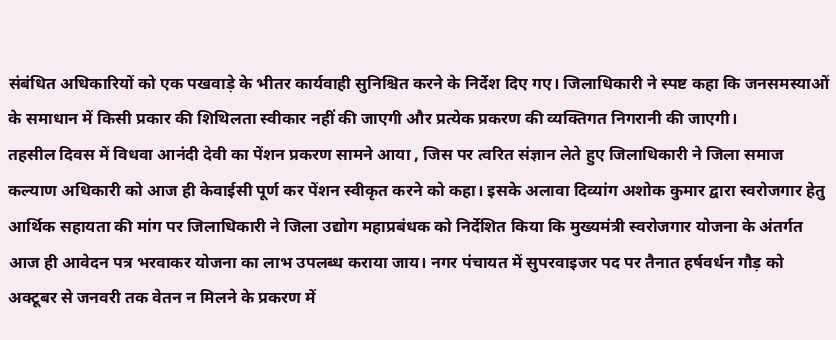संबंधित अधिकारियों को एक पखवाड़े के भीतर कार्यवाही सुनिश्चित करने के निर्देश दिए गए। जिलाधिकारी ने स्पष्ट कहा कि जनसमस्याओं के समाधान में किसी प्रकार की शिथिलता स्वीकार नहीं की जाएगी और प्रत्येक प्रकरण की व्यक्तिगत निगरानी की जाएगी।
तहसील दिवस में विधवा आनंदी देवी का पेंशन प्रकरण सामने आया , जिस पर त्वरित संज्ञान लेते हुए जिलाधिकारी ने जिला समाज कल्याण अधिकारी को आज ही केवाईसी पूर्ण कर पेंशन स्वीकृत करने को कहा। इसके अलावा दिव्यांग अशोक कुमार द्वारा स्वरोजगार हेतु आर्थिक सहायता की मांग पर जिलाधिकारी ने जिला उद्योग महाप्रबंधक को निर्देशित किया कि मुख्यमंत्री स्वरोजगार योजना के अंतर्गत आज ही आवेदन पत्र भरवाकर योजना का लाभ उपलब्ध कराया जाय। नगर पंचायत में सुपरवाइजर पद पर तैनात हर्षवर्धन गौड़ को अक्टूबर से जनवरी तक वेतन न मिलने के प्रकरण में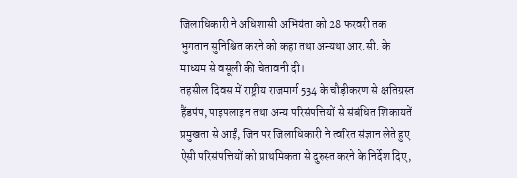जिलाधिकारी ने अधिशासी अभियंता को 28 फरवरी तक भुगतान सुनिश्चित करने को कहा तथा अन्यथा आर.सी. के माध्यम से वसूली की चेतावनी दी।
तहसील दिवस में राष्ट्रीय राजमार्ग 534 के चौड़ीकरण से क्षतिग्रस्त हैंडपंप, पाइपलाइन तथा अन्य परिसंपत्तियों से संबंधित शिकायतें प्रमुखता से आईं, जिन पर जिलाधिकारी ने त्वरित संज्ञान लेते हुए ऐसी परिसंपत्तियों को प्राथमिकता से दुरुस्त करने के निर्देश दिए,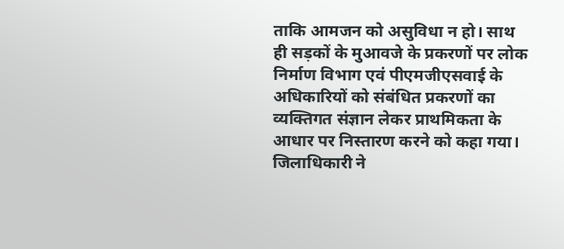ताकि आमजन को असुविधा न हो। साथ ही सड़कों के मुआवजे के प्रकरणों पर लोक निर्माण विभाग एवं पीएमजीएसवाई के अधिकारियों को संबंधित प्रकरणों का व्यक्तिगत संज्ञान लेकर प्राथमिकता के आधार पर निस्तारण करने को कहा गया।
जिलाधिकारी ने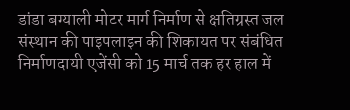डांडा बग्याली मोटर मार्ग निर्माण से क्षतिग्रस्त जल संस्थान की पाइपलाइन की शिकायत पर संबंधित निर्माणदायी एजेंसी को 15 मार्च तक हर हाल में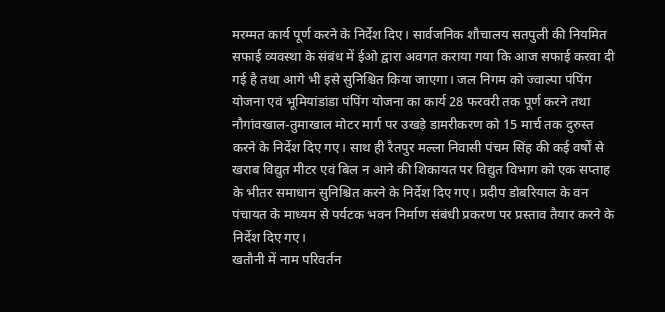मरम्मत कार्य पूर्ण करने के निर्देश दिए। सार्वजनिक शौचालय सतपुली की नियमित सफाई व्यवस्था के संबंध में ईओ द्वारा अवगत कराया गया कि आज सफाई करवा दी गई है तथा आगे भी इसे सुनिश्चित किया जाएगा। जल निगम को ज्वाल्पा पंपिंग योजना एवं भूमियांडांडा पंपिंग योजना का कार्य 28 फरवरी तक पूर्ण करने तथा नौगांवखाल-तुमाखाल मोटर मार्ग पर उखड़े डामरीकरण को 15 मार्च तक दुरुस्त करने के निर्देश दिए गए। साथ ही रैतपुर मल्ला निवासी पंचम सिंह की कई वर्षों से खराब विद्युत मीटर एवं बिल न आने की शिकायत पर विद्युत विभाग को एक सप्ताह के भीतर समाधान सुनिश्चित करने के निर्देश दिए गए। प्रदीप डोबरियाल के वन पंचायत के माध्यम से पर्यटक भवन निर्माण संबंधी प्रकरण पर प्रस्ताव तैयार करने के निर्देश दिए गए।
खतौनी में नाम परिवर्तन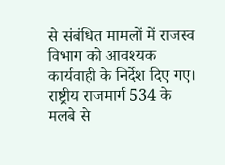से संबंधित मामलों में राजस्व विभाग को आवश्यक कार्यवाही के निर्देश दिए गए। राष्ट्रीय राजमार्ग 534 के मलबे से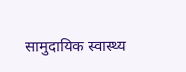सामुदायिक स्वास्थ्य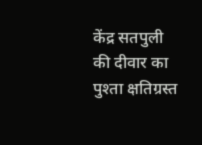केंद्र सतपुली की दीवार का पुश्ता क्षतिग्रस्त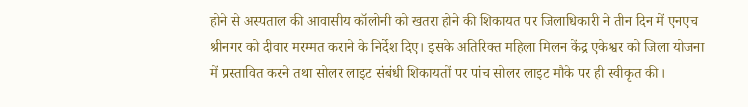होने से अस्पताल की आवासीय कॉलोनी को खतरा होने की शिकायत पर जिलाधिकारी ने तीन दिन में एनएच श्रीनगर को दीवार मरम्मत कराने के निर्देश दिए। इसके अतिरिक्त महिला मिलन केंद्र एकेश्वर को जिला योजना में प्रस्तावित करने तथा सोलर लाइट संबंधी शिकायतों पर पांच सोलर लाइट मौके पर ही स्वीकृत की।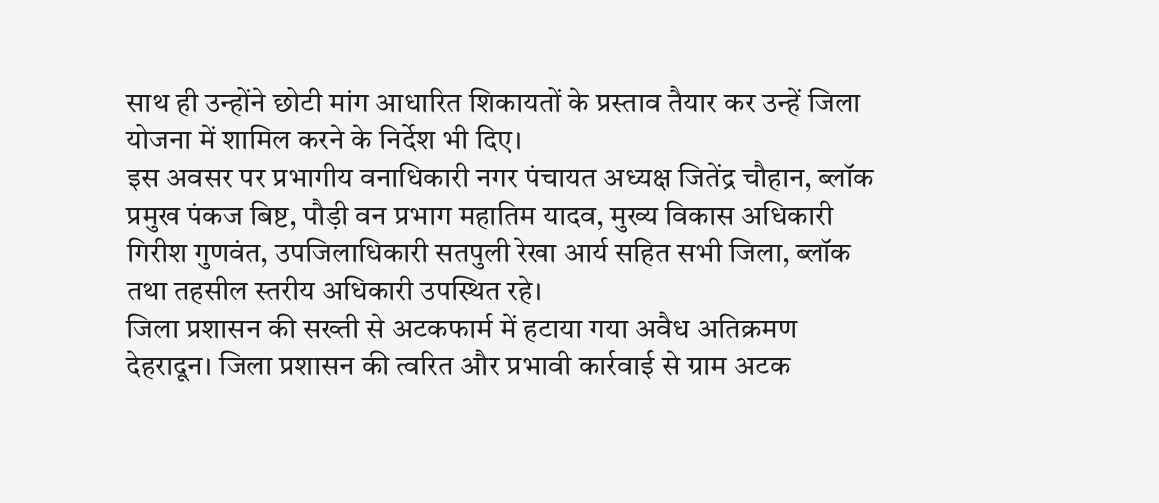साथ ही उन्होंने छोटी मांग आधारित शिकायतों के प्रस्ताव तैयार कर उन्हें जिला योजना में शामिल करने के निर्देश भी दिए।
इस अवसर पर प्रभागीय वनाधिकारी नगर पंचायत अध्यक्ष जितेंद्र चौहान, ब्लॉक प्रमुख पंकज बिष्ट, पौड़ी वन प्रभाग महातिम यादव, मुख्य विकास अधिकारी गिरीश गुणवंत, उपजिलाधिकारी सतपुली रेखा आर्य सहित सभी जिला, ब्लॉक तथा तहसील स्तरीय अधिकारी उपस्थित रहे।
जिला प्रशासन की सख्ती से अटकफार्म में हटाया गया अवैध अतिक्रमण
देहरादून। जिला प्रशासन की त्वरित और प्रभावी कार्रवाई से ग्राम अटक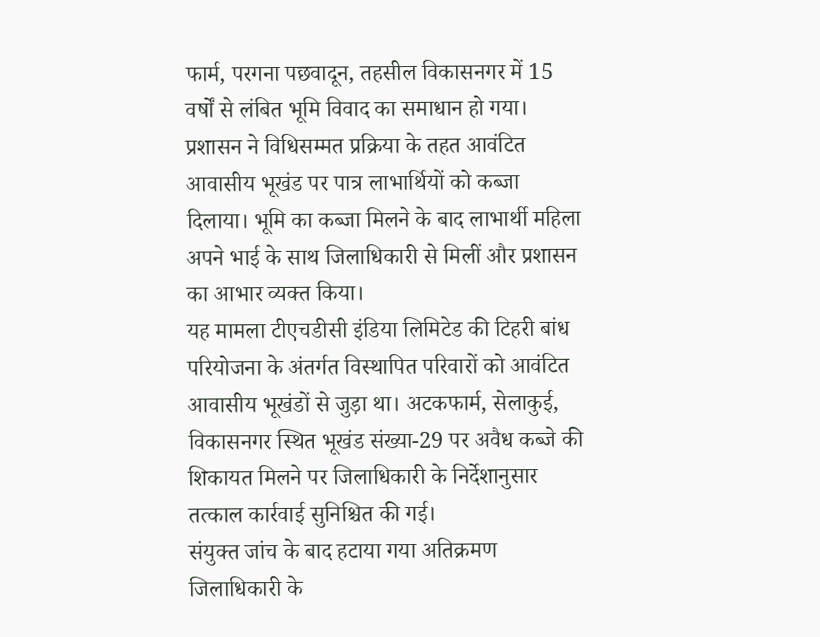फार्म, परगना पछवादून, तहसील विकासनगर में 15 वर्षों से लंबित भूमि विवाद का समाधान हो गया। प्रशासन ने विधिसम्मत प्रक्रिया के तहत आवंटित आवासीय भूखंड पर पात्र लाभार्थियों को कब्जा दिलाया। भूमि का कब्जा मिलने के बाद लाभार्थी महिला अपने भाई के साथ जिलाधिकारी से मिलीं और प्रशासन का आभार व्यक्त किया।
यह मामला टीएचडीसी इंडिया लिमिटेड की टिहरी बांध परियोजना के अंतर्गत विस्थापित परिवारों को आवंटित आवासीय भूखंडों से जुड़ा था। अटकफार्म, सेलाकुई, विकासनगर स्थित भूखंड संख्या-29 पर अवैध कब्जे की शिकायत मिलने पर जिलाधिकारी के निर्देशानुसार तत्काल कार्रवाई सुनिश्चित की गई।
संयुक्त जांच के बाद हटाया गया अतिक्रमण
जिलाधिकारी के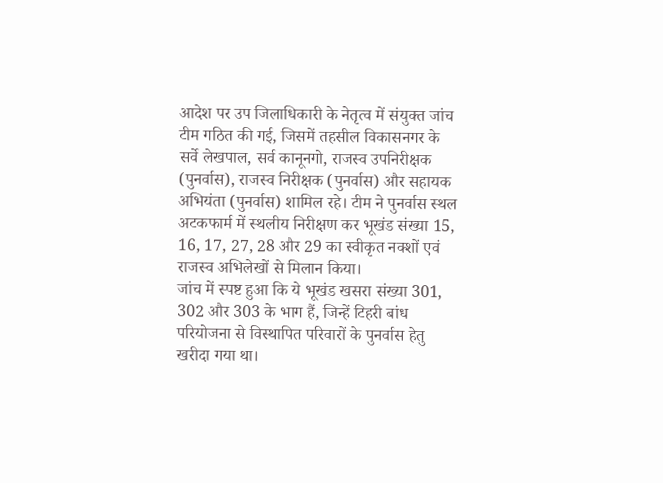आदेश पर उप जिलाधिकारी के नेतृत्व में संयुक्त जांच टीम गठित की गई, जिसमें तहसील विकासनगर के सर्वे लेखपाल, सर्व कानूनगो, राजस्व उपनिरीक्षक (पुनर्वास), राजस्व निरीक्षक (पुनर्वास) और सहायक अभियंता (पुनर्वास) शामिल रहे। टीम ने पुनर्वास स्थल अटकफार्म में स्थलीय निरीक्षण कर भूखंड संख्या 15, 16, 17, 27, 28 और 29 का स्वीकृत नक्शों एवं राजस्व अभिलेखों से मिलान किया।
जांच में स्पष्ट हुआ कि ये भूखंड खसरा संख्या 301, 302 और 303 के भाग हैं, जिन्हें टिहरी बांध परियोजना से विस्थापित परिवारों के पुनर्वास हेतु खरीदा गया था।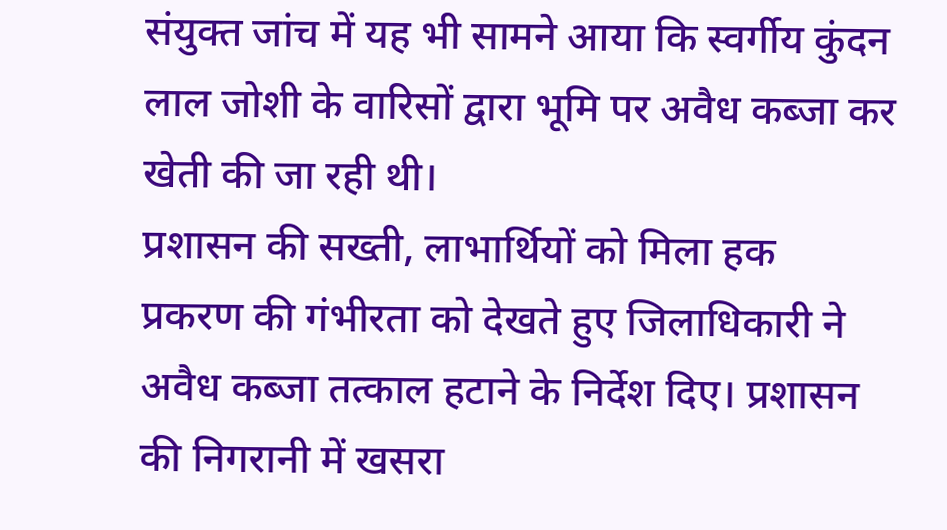संयुक्त जांच में यह भी सामने आया कि स्वर्गीय कुंदन लाल जोशी के वारिसों द्वारा भूमि पर अवैध कब्जा कर खेती की जा रही थी।
प्रशासन की सख्ती, लाभार्थियों को मिला हक
प्रकरण की गंभीरता को देखते हुए जिलाधिकारी ने अवैध कब्जा तत्काल हटाने के निर्देश दिए। प्रशासन की निगरानी में खसरा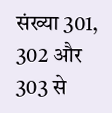संख्या 301, 302 और 303 से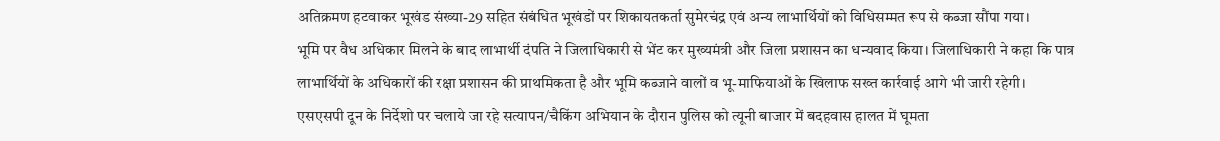अतिक्रमण हटवाकर भूखंड संख्या-29 सहित संबंधित भूखंडों पर शिकायतकर्ता सुमेरचंद्र एवं अन्य लाभार्थियों को विधिसम्मत रूप से कब्जा सौंपा गया।
भूमि पर वैध अधिकार मिलने के बाद लाभार्थी दंपति ने जिलाधिकारी से भेंट कर मुख्यमंत्री और जिला प्रशासन का धन्यवाद किया। जिलाधिकारी ने कहा कि पात्र लाभार्थियों के अधिकारों की रक्षा प्रशासन की प्राथमिकता है और भूमि कब्जाने वालों व भू-माफियाओं के खिलाफ सख्त कार्रवाई आगे भी जारी रहेगी।
एसएसपी दून के निर्देशो पर चलाये जा रहे सत्यापन/चैकिंग अभियान के दौरान पुलिस को त्यूनी बाजार में बदहवास हालत में घूमता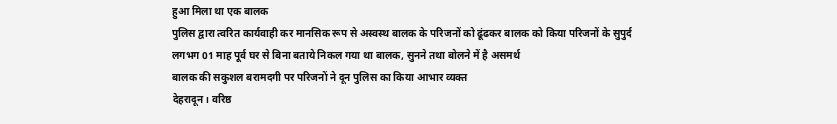हुआ मिला था एक बालक
पुलिस द्वारा त्वरित कार्यवाही कर मानसिक रूप से अस्वस्थ बालक के परिजनों को ढूंढकर बालक को किया परिजनों के सुपुर्द
लगभग 01 माह पूर्व घर से बिना बताये निकल गया था बालक, सुनने तथा बोलने में है असमर्थ
बालक की सकुशल बरामदगी पर परिजनों ने दून पुलिस का किया आभार व्यक्त
देहरादून। वरिष्ठ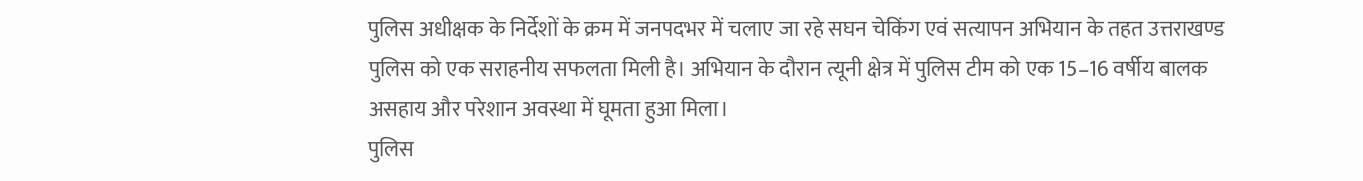पुलिस अधीक्षक के निर्देशों के क्रम में जनपदभर में चलाए जा रहे सघन चेकिंग एवं सत्यापन अभियान के तहत उत्तराखण्ड पुलिस को एक सराहनीय सफलता मिली है। अभियान के दौरान त्यूनी क्षेत्र में पुलिस टीम को एक 15–16 वर्षीय बालक असहाय और परेशान अवस्था में घूमता हुआ मिला।
पुलिस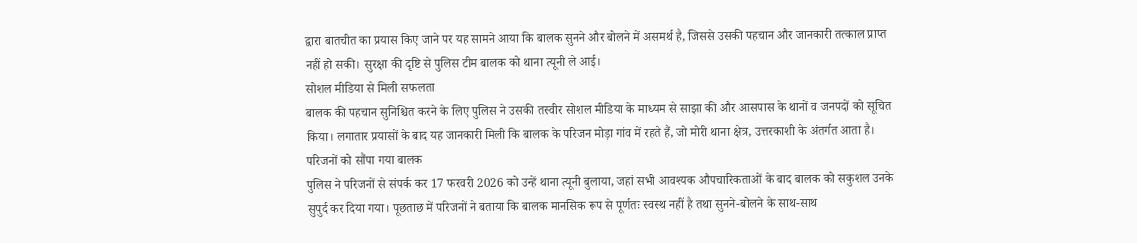द्वारा बातचीत का प्रयास किए जाने पर यह सामने आया कि बालक सुनने और बोलने में असमर्थ है, जिससे उसकी पहचान और जानकारी तत्काल प्राप्त नहीं हो सकी। सुरक्षा की दृष्टि से पुलिस टीम बालक को थाना त्यूनी ले आई।
सोशल मीडिया से मिली सफलता
बालक की पहचान सुनिश्चित करने के लिए पुलिस ने उसकी तस्वीर सोशल मीडिया के माध्यम से साझा की और आसपास के थानों व जनपदों को सूचित किया। लगातार प्रयासों के बाद यह जानकारी मिली कि बालक के परिजन मोड़ा गांव में रहते हैं, जो मोरी थाना क्षेत्र, उत्तरकाशी के अंतर्गत आता है।
परिजनों को सौंपा गया बालक
पुलिस ने परिजनों से संपर्क कर 17 फरवरी 2026 को उन्हें थाना त्यूनी बुलाया, जहां सभी आवश्यक औपचारिकताओं के बाद बालक को सकुशल उनके सुपुर्द कर दिया गया। पूछताछ में परिजनों ने बताया कि बालक मानसिक रूप से पूर्णतः स्वस्थ नहीं है तथा सुनने-बोलने के साथ-साथ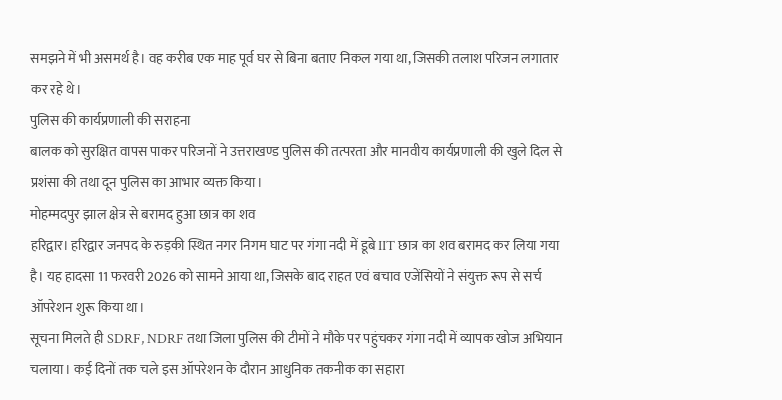समझने में भी असमर्थ है। वह करीब एक माह पूर्व घर से बिना बताए निकल गया था, जिसकी तलाश परिजन लगातार कर रहे थे।
पुलिस की कार्यप्रणाली की सराहना
बालक को सुरक्षित वापस पाकर परिजनों ने उत्तराखण्ड पुलिस की तत्परता और मानवीय कार्यप्रणाली की खुले दिल से प्रशंसा की तथा दून पुलिस का आभार व्यक्त किया।
मोहम्मदपुर झाल क्षेत्र से बरामद हुआ छात्र का शव
हरिद्वार। हरिद्वार जनपद के रुड़की स्थित नगर निगम घाट पर गंगा नदी में डूबे IIT छात्र का शव बरामद कर लिया गया है। यह हादसा 11 फरवरी 2026 को सामने आया था, जिसके बाद राहत एवं बचाव एजेंसियों ने संयुक्त रूप से सर्च ऑपरेशन शुरू किया था।
सूचना मिलते ही SDRF, NDRF तथा जिला पुलिस की टीमों ने मौके पर पहुंचकर गंगा नदी में व्यापक खोज अभियान चलाया। कई दिनों तक चले इस ऑपरेशन के दौरान आधुनिक तकनीक का सहारा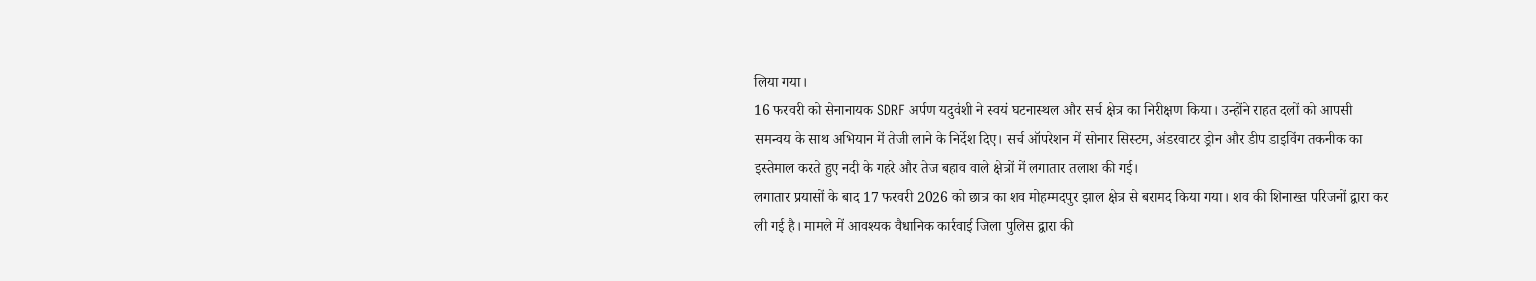लिया गया।
16 फरवरी को सेनानायक SDRF अर्पण यदुवंशी ने स्वयं घटनास्थल और सर्च क्षेत्र का निरीक्षण किया। उन्होंने राहत दलों को आपसी समन्वय के साथ अभियान में तेजी लाने के निर्देश दिए। सर्च ऑपरेशन में सोनार सिस्टम, अंडरवाटर ड्रोन और डीप डाइविंग तकनीक का इस्तेमाल करते हुए नदी के गहरे और तेज बहाव वाले क्षेत्रों में लगातार तलाश की गई।
लगातार प्रयासों के बाद 17 फरवरी 2026 को छात्र का शव मोहम्मदपुर झाल क्षेत्र से बरामद किया गया। शव की शिनाख्त परिजनों द्वारा कर ली गई है। मामले में आवश्यक वैधानिक कार्रवाई जिला पुलिस द्वारा की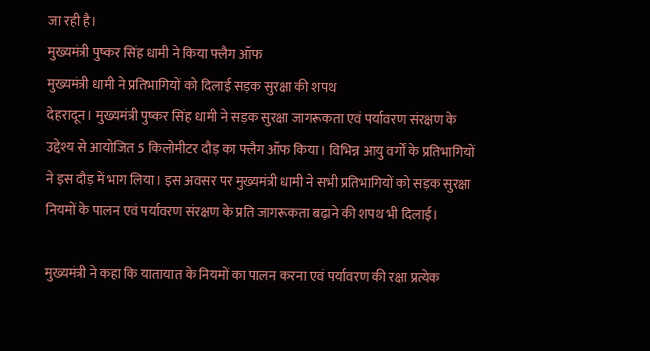जा रही है।
मुख्यमंत्री पुष्कर सिंह धामी ने किया फ्लैग ऑफ
मुख्यमंत्री धामी ने प्रतिभागियों को दिलाई सड़क सुरक्षा की शपथ
देहरादून। मुख्यमंत्री पुष्कर सिंह धामी ने सड़क सुरक्षा जागरूकता एवं पर्यावरण संरक्षण के उद्देश्य से आयोजित 5 किलोमीटर दौड़ का फ्लैग ऑफ किया। विभिन्न आयु वर्गों के प्रतिभागियों ने इस दौड़ में भाग लिया। इस अवसर पर मुख्यमंत्री धामी ने सभी प्रतिभागियों को सड़क सुरक्षा नियमों के पालन एवं पर्यावरण संरक्षण के प्रति जागरूकता बढ़ाने की शपथ भी दिलाई।

मुख्यमंत्री ने कहा कि यातायात के नियमों का पालन करना एवं पर्यावरण की रक्षा प्रत्येक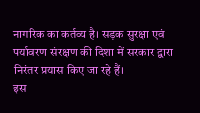नागरिक का कर्तव्य है। सड़क सुरक्षा एवं पर्यावरण संरक्षण की दिशा में सरकार द्वारा निरंतर प्रयास किए जा रहे हैं।
इस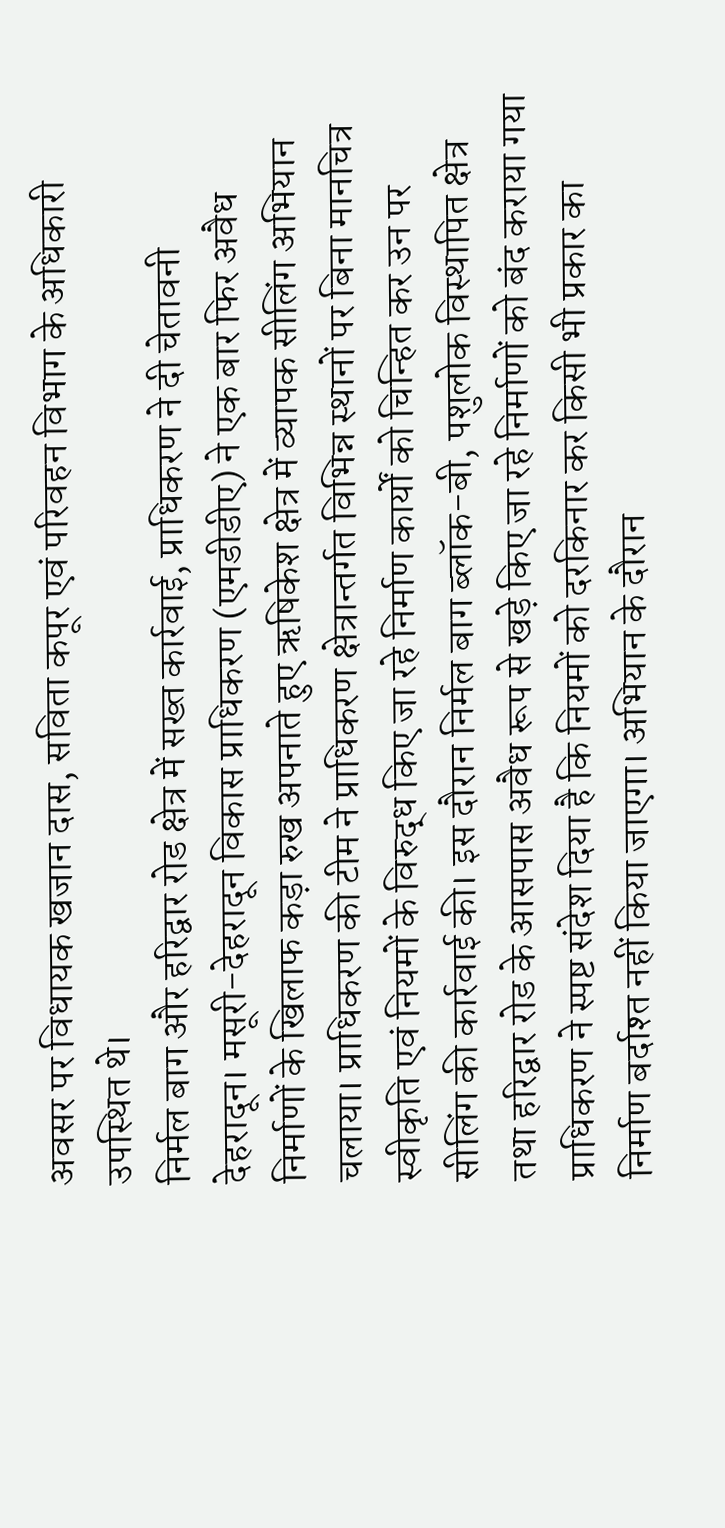अवसर पर विधायक खजान दास, सविता कपूर एवं परिवहन विभाग के अधिकारी उपस्थित थे।
निर्मल बाग और हरिद्वार रोड क्षेत्र में सख्त कार्रवाई, प्राधिकरण ने दी चेतावनी
देहरादून। मसूरी-देहरादून विकास प्राधिकरण (एमडीडीए) ने एक बार फिर अवैध निर्माणों के खिलाफ कड़ा रुख अपनाते हुए ऋषिकेश क्षेत्र में व्यापक सीलिंग अभियान चलाया। प्राधिकरण की टीम ने प्राधिकरण क्षेत्रान्तर्गत विभिन्न स्थानों पर बिना मानचित्र स्वीकृति एवं नियमों के विरुद्ध किए जा रहे निर्माण कार्यों को चिन्हित कर उन पर सीलिंग की कार्रवाई की। इस दौरान निर्मल बाग ब्लॉक-बी, पशुलोक विस्थापित क्षेत्र तथा हरिद्वार रोड के आसपास अवैध रूप से खड़े किए जा रहे निर्माणों को बंद कराया गया
प्राधिकरण ने स्पष्ट संदेश दिया है कि नियमों को दरकिनार कर किसी भी प्रकार का निर्माण बर्दाश्त नहीं किया जाएगा। अभियान के दौरान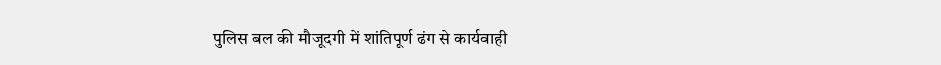पुलिस बल की मौजूदगी में शांतिपूर्ण ढंग से कार्यवाही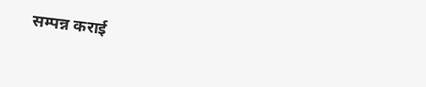सम्पन्न कराई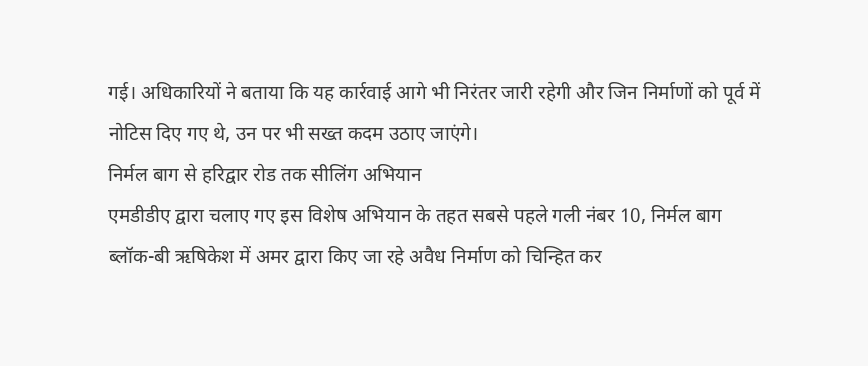गई। अधिकारियों ने बताया कि यह कार्रवाई आगे भी निरंतर जारी रहेगी और जिन निर्माणों को पूर्व में नोटिस दिए गए थे, उन पर भी सख्त कदम उठाए जाएंगे।
निर्मल बाग से हरिद्वार रोड तक सीलिंग अभियान
एमडीडीए द्वारा चलाए गए इस विशेष अभियान के तहत सबसे पहले गली नंबर 10, निर्मल बाग ब्लॉक-बी ऋषिकेश में अमर द्वारा किए जा रहे अवैध निर्माण को चिन्हित कर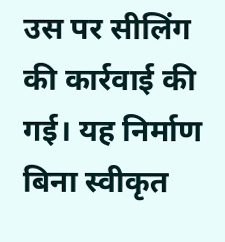उस पर सीलिंग की कार्रवाई की गई। यह निर्माण बिना स्वीकृत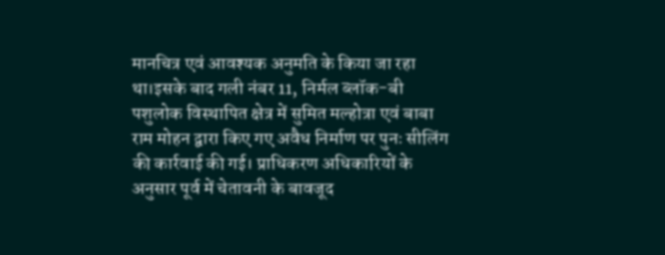मानचित्र एवं आवश्यक अनुमति के किया जा रहा था।इसके बाद गली नंबर 11, निर्मल ब्लॉक-बी पशुलोक विस्थापित क्षेत्र में सुमित मल्होत्रा एवं बाबा राम मोहन द्वारा किए गए अवैध निर्माण पर पुनः सीलिंग की कार्रवाई की गई। प्राधिकरण अधिकारियों के अनुसार पूर्व में चेतावनी के बावजूद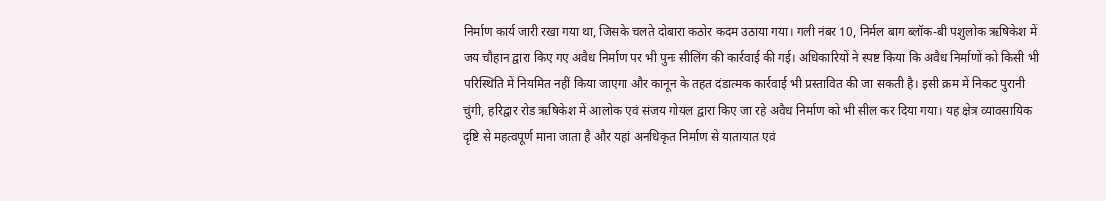निर्माण कार्य जारी रखा गया था, जिसके चलते दोबारा कठोर कदम उठाया गया। गली नंबर 10, निर्मल बाग ब्लॉक-बी पशुलोक ऋषिकेश में जय चौहान द्वारा किए गए अवैध निर्माण पर भी पुनः सीलिंग की कार्रवाई की गई। अधिकारियों ने स्पष्ट किया कि अवैध निर्माणों को किसी भी परिस्थिति में नियमित नहीं किया जाएगा और कानून के तहत दंडात्मक कार्रवाई भी प्रस्तावित की जा सकती है। इसी क्रम में निकट पुरानी चुंगी, हरिद्वार रोड ऋषिकेश में आलोक एवं संजय गोयल द्वारा किए जा रहे अवैध निर्माण को भी सील कर दिया गया। यह क्षेत्र व्यावसायिक दृष्टि से महत्वपूर्ण माना जाता है और यहां अनधिकृत निर्माण से यातायात एवं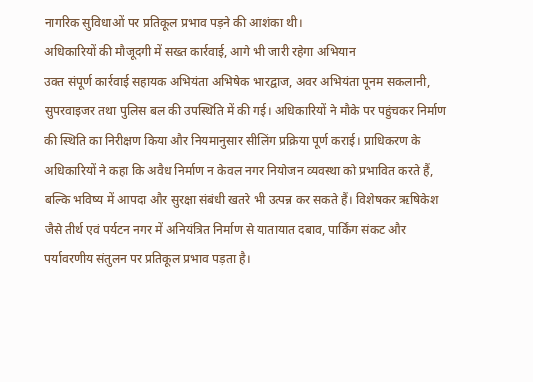नागरिक सुविधाओं पर प्रतिकूल प्रभाव पड़ने की आशंका थी।
अधिकारियों की मौजूदगी में सख्त कार्रवाई, आगे भी जारी रहेगा अभियान
उक्त संपूर्ण कार्रवाई सहायक अभियंता अभिषेक भारद्वाज, अवर अभियंता पूनम सकलानी, सुपरवाइजर तथा पुलिस बल की उपस्थिति में की गई। अधिकारियों ने मौके पर पहुंचकर निर्माण की स्थिति का निरीक्षण किया और नियमानुसार सीलिंग प्रक्रिया पूर्ण कराई। प्राधिकरण के अधिकारियों ने कहा कि अवैध निर्माण न केवल नगर नियोजन व्यवस्था को प्रभावित करते हैं, बल्कि भविष्य में आपदा और सुरक्षा संबंधी खतरे भी उत्पन्न कर सकते हैं। विशेषकर ऋषिकेश जैसे तीर्थ एवं पर्यटन नगर में अनियंत्रित निर्माण से यातायात दबाव, पार्किंग संकट और पर्यावरणीय संतुलन पर प्रतिकूल प्रभाव पड़ता है।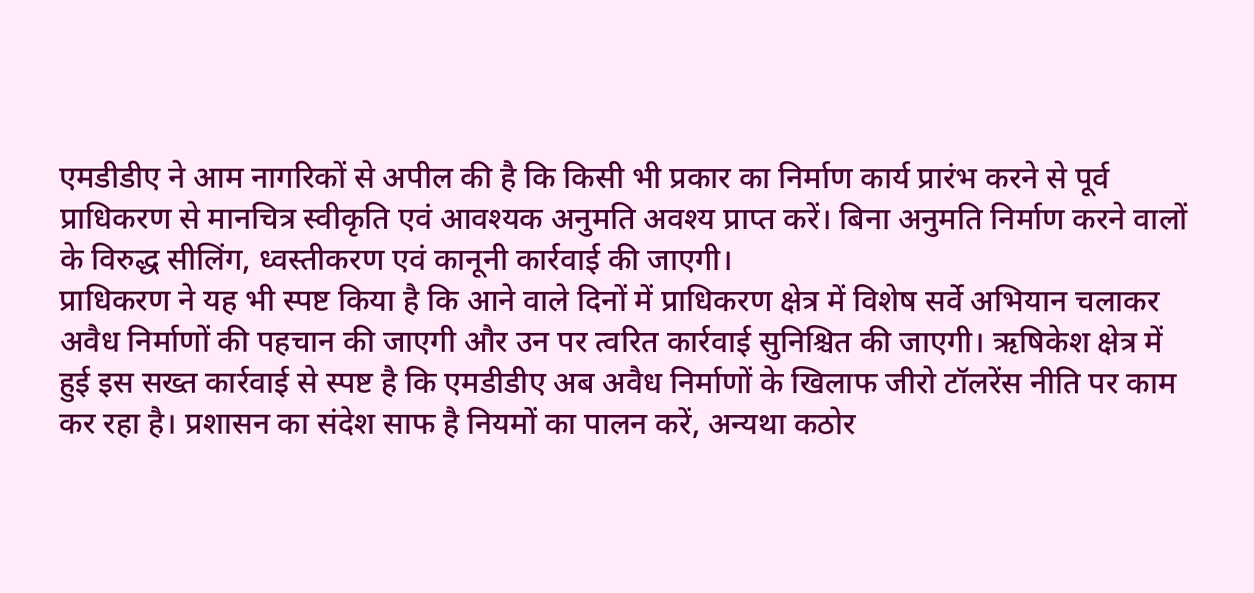एमडीडीए ने आम नागरिकों से अपील की है कि किसी भी प्रकार का निर्माण कार्य प्रारंभ करने से पूर्व प्राधिकरण से मानचित्र स्वीकृति एवं आवश्यक अनुमति अवश्य प्राप्त करें। बिना अनुमति निर्माण करने वालों के विरुद्ध सीलिंग, ध्वस्तीकरण एवं कानूनी कार्रवाई की जाएगी।
प्राधिकरण ने यह भी स्पष्ट किया है कि आने वाले दिनों में प्राधिकरण क्षेत्र में विशेष सर्वे अभियान चलाकर अवैध निर्माणों की पहचान की जाएगी और उन पर त्वरित कार्रवाई सुनिश्चित की जाएगी। ऋषिकेश क्षेत्र में हुई इस सख्त कार्रवाई से स्पष्ट है कि एमडीडीए अब अवैध निर्माणों के खिलाफ जीरो टॉलरेंस नीति पर काम कर रहा है। प्रशासन का संदेश साफ है नियमों का पालन करें, अन्यथा कठोर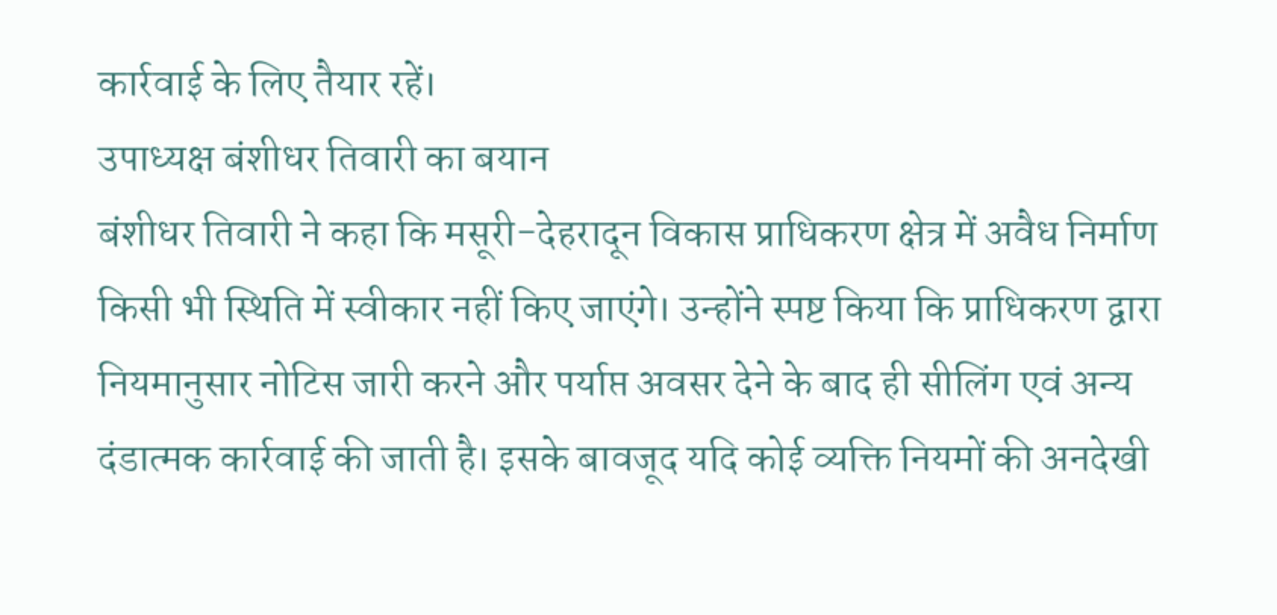कार्रवाई के लिए तैयार रहें।
उपाध्यक्ष बंशीधर तिवारी का बयान
बंशीधर तिवारी ने कहा कि मसूरी-देहरादून विकास प्राधिकरण क्षेत्र में अवैध निर्माण किसी भी स्थिति में स्वीकार नहीं किए जाएंगे। उन्होंने स्पष्ट किया कि प्राधिकरण द्वारा नियमानुसार नोटिस जारी करने और पर्याप्त अवसर देने के बाद ही सीलिंग एवं अन्य दंडात्मक कार्रवाई की जाती है। इसके बावजूद यदि कोई व्यक्ति नियमों की अनदेखी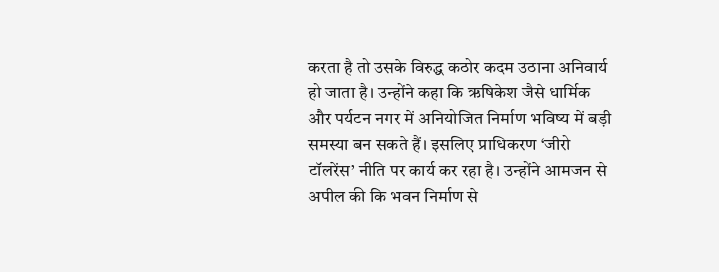करता है तो उसके विरुद्ध कठोर कदम उठाना अनिवार्य हो जाता है। उन्होंने कहा कि ऋषिकेश जैसे धार्मिक और पर्यटन नगर में अनियोजित निर्माण भविष्य में बड़ी समस्या बन सकते हैं। इसलिए प्राधिकरण ‘जीरो टॉलरेंस’ नीति पर कार्य कर रहा है। उन्होंने आमजन से अपील की कि भवन निर्माण से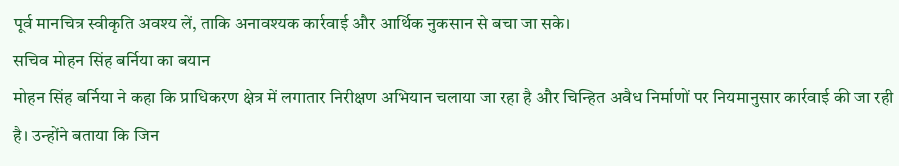पूर्व मानचित्र स्वीकृति अवश्य लें, ताकि अनावश्यक कार्रवाई और आर्थिक नुकसान से बचा जा सके।
सचिव मोहन सिंह बर्निया का बयान
मोहन सिंह बर्निया ने कहा कि प्राधिकरण क्षेत्र में लगातार निरीक्षण अभियान चलाया जा रहा है और चिन्हित अवैध निर्माणों पर नियमानुसार कार्रवाई की जा रही है। उन्होंने बताया कि जिन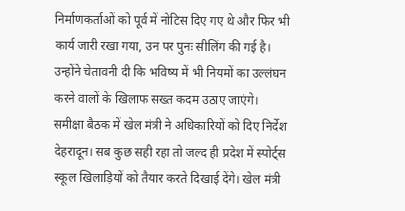निर्माणकर्ताओं को पूर्व में नोटिस दिए गए थे और फिर भी कार्य जारी रखा गया, उन पर पुनः सीलिंग की गई है। उन्होंने चेतावनी दी कि भविष्य में भी नियमों का उल्लंघन करने वालों के खिलाफ सख्त कदम उठाए जाएंगे।
समीक्षा बैठक में खेल मंत्री ने अधिकारियों को दिए निर्देश
देहरादून। सब कुछ सही रहा तो जल्द ही प्रदेश में स्पोर्ट्स स्कूल खिलाड़ियों को तैयार करते दिखाई देंगे। खेल मंत्री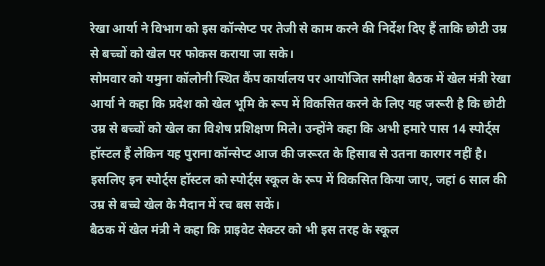रेखा आर्या ने विभाग को इस कॉन्सेप्ट पर तेजी से काम करने की निर्देश दिए हैं ताकि छोटी उम्र से बच्चों को खेल पर फोकस कराया जा सके।
सोमवार को यमुना कॉलोनी स्थित कैंप कार्यालय पर आयोजित समीक्षा बैठक में खेल मंत्री रेखा आर्या ने कहा कि प्रदेश को खेल भूमि के रूप में विकसित करने के लिए यह जरूरी है कि छोटी उम्र से बच्चों को खेल का विशेष प्रशिक्षण मिले। उन्होंने कहा कि अभी हमारे पास 14 स्पोर्ट्स हॉस्टल हैं लेकिन यह पुराना कॉन्सेप्ट आज की जरूरत के हिसाब से उतना कारगर नहीं है। इसलिए इन स्पोर्ट्स हॉस्टल को स्पोर्ट्स स्कूल के रूप में विकसित किया जाए, जहां 6 साल की उम्र से बच्चे खेल के मैदान में रच बस सकें।
बैठक में खेल मंत्री ने कहा कि प्राइवेट सेक्टर को भी इस तरह के स्कूल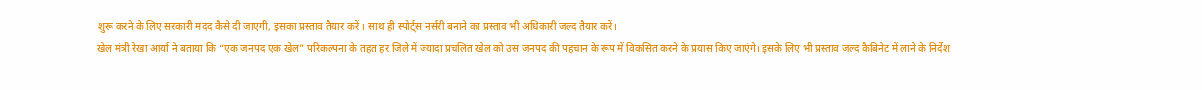शुरू करने के लिए सरकारी मदद कैसे दी जाएगी, इसका प्रस्ताव तैयार करें । साथ ही स्पोर्ट्स नर्सरी बनाने का प्रस्ताव भी अधिकारी जल्द तैयार करें।
खेल मंत्री रेखा आर्या ने बताया कि “एक जनपद एक खेल” परिकल्पना के तहत हर जिले में ज्यादा प्रचलित खेल को उस जनपद की पहचान के रूप में विकसित करने के प्रयास किए जाएंगे। इसके लिए भी प्रस्ताव जल्द कैबिनेट में लाने के निर्देश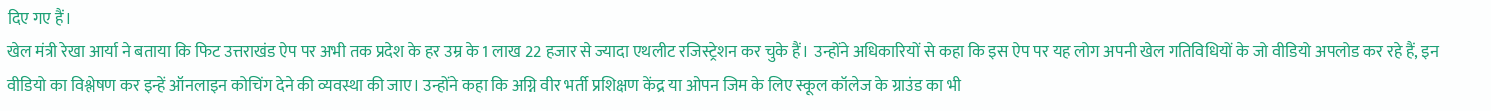दिए गए हैं।
खेल मंत्री रेखा आर्या ने बताया कि फिट उत्तराखंड ऐप पर अभी तक प्रदेश के हर उम्र के 1 लाख 22 हजार से ज्यादा एथलीट रजिस्ट्रेशन कर चुके हैं। उन्होंने अधिकारियों से कहा कि इस ऐप पर यह लोग अपनी खेल गतिविधियों के जो वीडियो अपलोड कर रहे हैं, इन वीडियो का विश्लेषण कर इन्हें ऑनलाइन कोचिंग देने की व्यवस्था की जाए। उन्होंने कहा कि अग्नि वीर भर्ती प्रशिक्षण केंद्र या ओपन जिम के लिए स्कूल कॉलेज के ग्राउंड का भी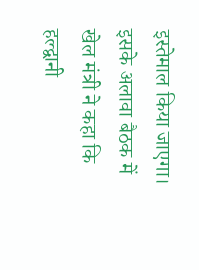इस्तेमाल किया जाएगा।
इसके अलावा बैठक में खेल मंत्री ने कहा कि हल्द्वानी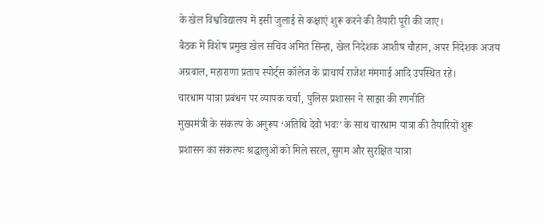के खेल विश्वविद्यालय में इसी जुलाई से कक्षाएं शुरू करने की तैयारी पूरी की जाए।
बैठक में विशेष प्रमुख खेल सचिव अमित सिन्हा, खेल निदेशक आशीष चौहान, अपर निदेशक अजय अग्रवाल, महाराणा प्रताप स्पोर्ट्स कॉलेज के प्राचार्य राजेश मंमगाई आदि उपस्थित रहे।
चारधाम यात्रा प्रबंधन पर व्यापक चर्चा, पुलिस प्रशासन ने साझा की रणनीति
मुख्यमंत्री के संकल्प के अनुरूप ‘अतिथि देवो भवः’ के साथ चारधाम यात्रा की तैयारियों शुरू
प्रशासन का संकल्पः श्रद्धालुओं को मिले सरल, सुगम और सुरक्षित यात्रा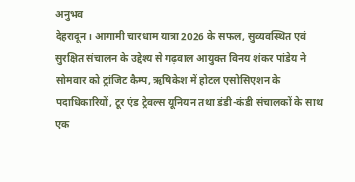अनुभव
देहरादून। आगामी चारधाम यात्रा 2026 के सफल, सुव्यवस्थित एवं सुरक्षित संचालन के उद्देश्य से गढ़वाल आयुक्त विनय शंकर पांडेय ने सोमवार को ट्रांजिट कैम्प, ऋषिकेश में होटल एसोसिएशन के पदाधिकारियों, टूर एंड ट्रेवल्स यूनियन तथा डंडी-कंडी संचालकों के साथ एक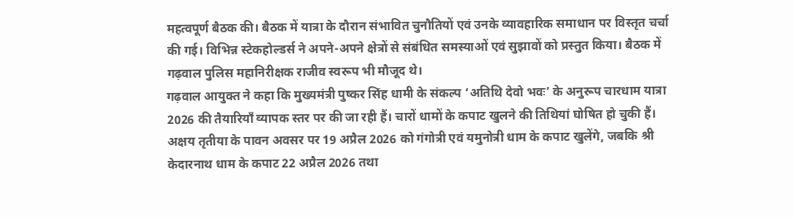महत्वपूर्ण बैठक की। बैठक में यात्रा के दौरान संभावित चुनौतियों एवं उनके व्यावहारिक समाधान पर विस्तृत चर्चा की गई। विभिन्न स्टेकहोल्डर्स ने अपने-अपने क्षेत्रों से संबंधित समस्याओं एवं सुझावों को प्रस्तुत किया। बैठक में गढ़वाल पुलिस महानिरीक्षक राजीव स्वरूप भी मौजूद थे।
गढ़वाल आयुक्त ने कहा कि मुख्यमंत्री पुष्कर सिंह धामी के संकल्प ‘अतिथि देवो भवः’ के अनुरूप चारधाम यात्रा 2026 की तैयारियाँ व्यापक स्तर पर की जा रही हैं। चारों धामों के कपाट खुलने की तिथियां घोषित हो चुकी हैं। अक्षय तृतीया के पावन अवसर पर 19 अप्रैल 2026 को गंगोत्री एवं यमुनोत्री धाम के कपाट खुलेंगे, जबकि श्री केदारनाथ धाम के कपाट 22 अप्रैल 2026 तथा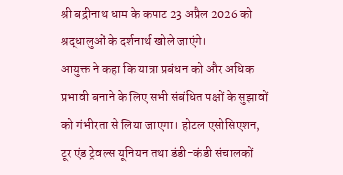श्री बद्रीनाथ धाम के कपाट 23 अप्रैल 2026 को श्रद्धालुओं के दर्शनार्थ खोले जाएंगे।
आयुक्त ने कहा कि यात्रा प्रबंधन को और अधिक प्रभावी बनाने के लिए सभी संबंधित पक्षों के सुझावों को गंभीरता से लिया जाएगा। होटल एसोसिएशन, टूर एंड ट्रेवल्स यूनियन तथा डंडी-कंडी संचालकों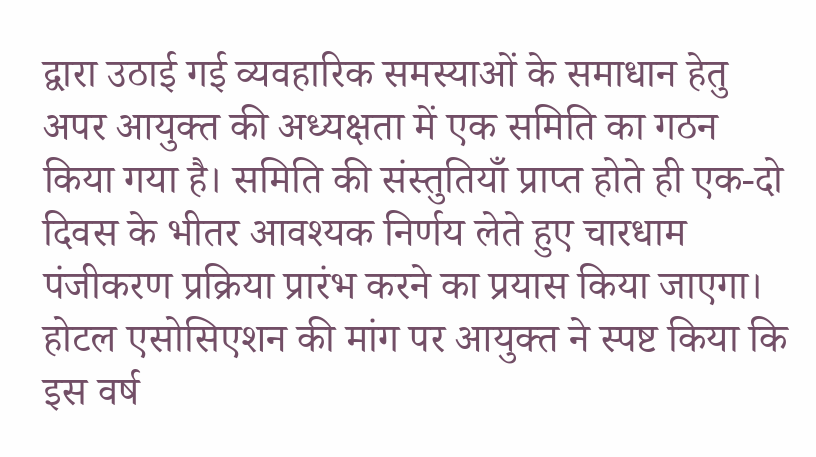द्वारा उठाई गई व्यवहारिक समस्याओं के समाधान हेतु अपर आयुक्त की अध्यक्षता में एक समिति का गठन किया गया है। समिति की संस्तुतियाँ प्राप्त होते ही एक-दो दिवस के भीतर आवश्यक निर्णय लेते हुए चारधाम पंजीकरण प्रक्रिया प्रारंभ करने का प्रयास किया जाएगा।
होटल एसोसिएशन की मांग पर आयुक्त ने स्पष्ट किया कि इस वर्ष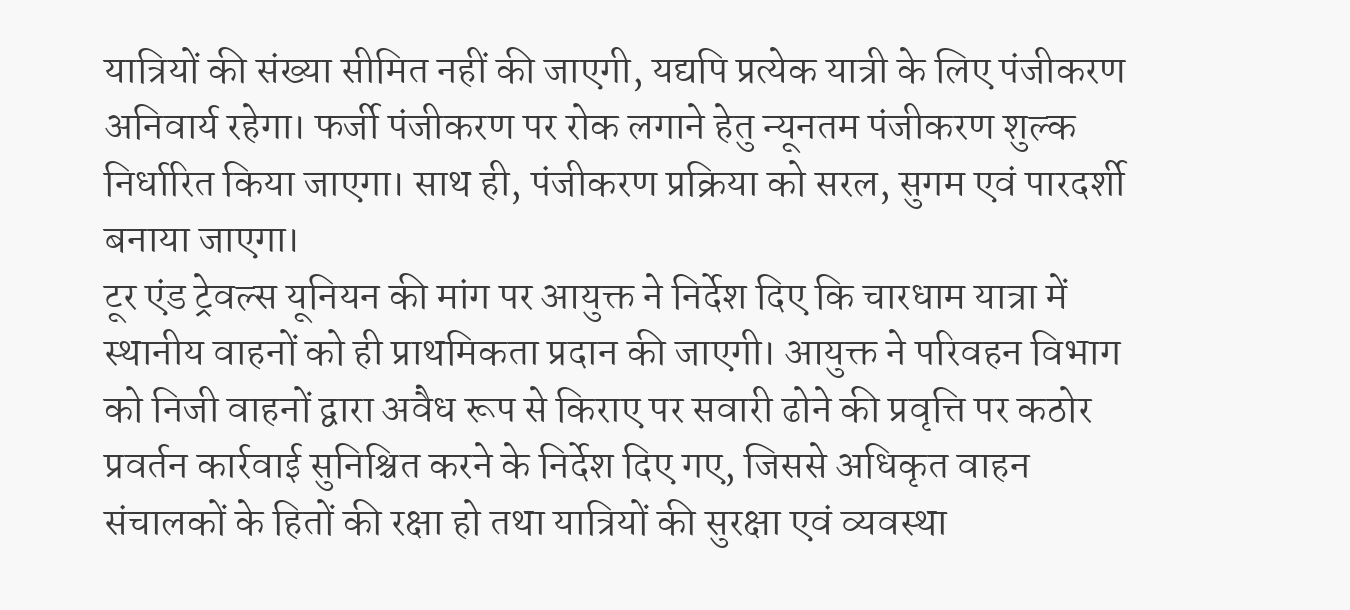यात्रियों की संख्या सीमित नहीं की जाएगी, यद्यपि प्रत्येक यात्री के लिए पंजीकरण अनिवार्य रहेगा। फर्जी पंजीकरण पर रोक लगाने हेतु न्यूनतम पंजीकरण शुल्क निर्धारित किया जाएगा। साथ ही, पंजीकरण प्रक्रिया को सरल, सुगम एवं पारदर्शी बनाया जाएगा।
टूर एंड ट्रेवल्स यूनियन की मांग पर आयुक्त ने निर्देश दिए कि चारधाम यात्रा में स्थानीय वाहनों को ही प्राथमिकता प्रदान की जाएगी। आयुक्त ने परिवहन विभाग को निजी वाहनों द्वारा अवैध रूप से किराए पर सवारी ढोने की प्रवृत्ति पर कठोर प्रवर्तन कार्रवाई सुनिश्चित करने के निर्देश दिए गए, जिससे अधिकृत वाहन संचालकों के हितों की रक्षा हो तथा यात्रियों की सुरक्षा एवं व्यवस्था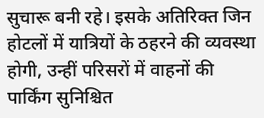सुचारू बनी रहे। इसके अतिरिक्त जिन होटलों में यात्रियों के ठहरने की व्यवस्था होगी, उन्हीं परिसरों में वाहनों की पार्किंग सुनिश्चित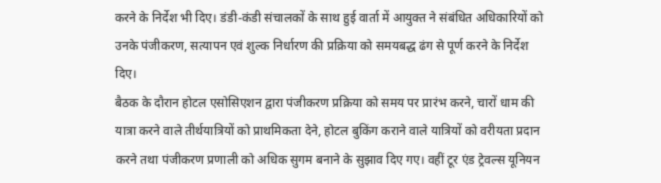करने के निर्देश भी दिए। डंडी-कंडी संचालकों के साथ हुई वार्ता में आयुक्त ने संबंधित अधिकारियों को उनके पंजीकरण, सत्यापन एवं शुल्क निर्धारण की प्रक्रिया को समयबद्ध ढंग से पूर्ण करने के निर्देश दिए।
बैठक के दौरान होटल एसोसिएशन द्वारा पंजीकरण प्रक्रिया को समय पर प्रारंभ करने, चारों धाम की यात्रा करने वाले तीर्थयात्रियों को प्राथमिकता देने, होटल बुकिंग कराने वाले यात्रियों को वरीयता प्रदान करने तथा पंजीकरण प्रणाली को अधिक सुगम बनाने के सुझाव दिए गए। वहीं टूर एंड ट्रेवल्स यूनियन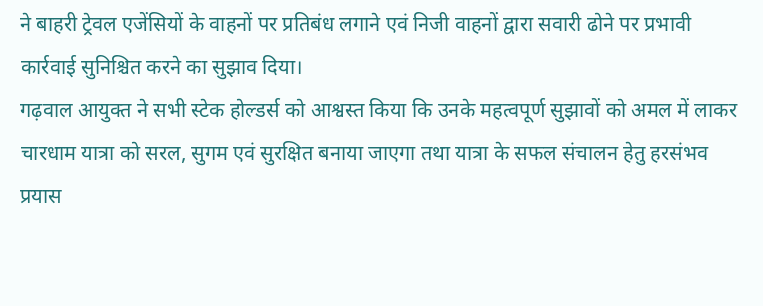ने बाहरी ट्रेवल एजेंसियों के वाहनों पर प्रतिबंध लगाने एवं निजी वाहनों द्वारा सवारी ढोने पर प्रभावी कार्रवाई सुनिश्चित करने का सुझाव दिया।
गढ़वाल आयुक्त ने सभी स्टेक होल्डर्स को आश्वस्त किया कि उनके महत्वपूर्ण सुझावों को अमल में लाकर चारधाम यात्रा को सरल, सुगम एवं सुरक्षित बनाया जाएगा तथा यात्रा के सफल संचालन हेतु हरसंभव प्रयास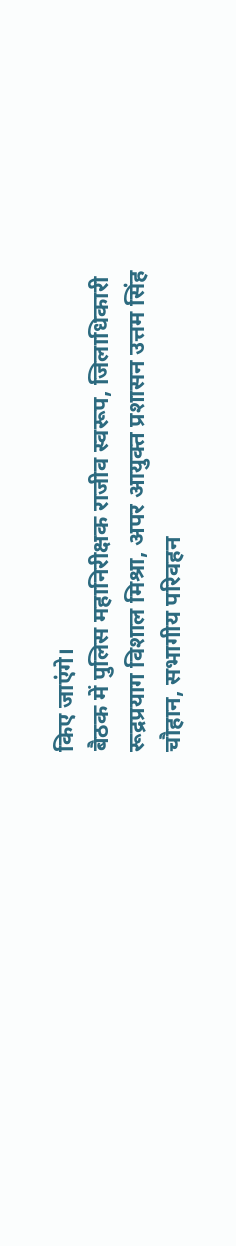किए जाएंगे।
बैठक में पुलिस महानिरीक्षक राजीव स्वरूप, जिलाधिकारी रूद्रप्रयाग विशाल मिश्रा, अपर आयुक्त प्रशासन उत्तम सिंह चौहान, सभागीय परिवहन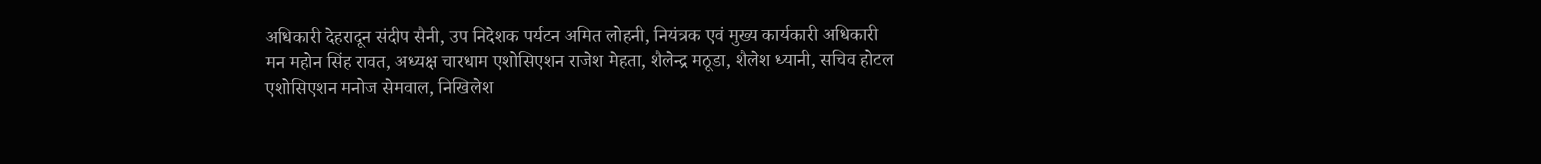अधिकारी देहरादून संदीप सैनी, उप निदेशक पर्यटन अमित लोहनी, नियंत्रक एवं मुख्य कार्यकारी अधिकारी मन महोन सिंह रावत, अध्यक्ष चारधाम एशोसिएशन राजेश मेहता, शैलेन्द्र मठूडा, शैलेश ध्यानी, सचिव होटल एशोसिएशन मनोज सेमवाल, निखिलेश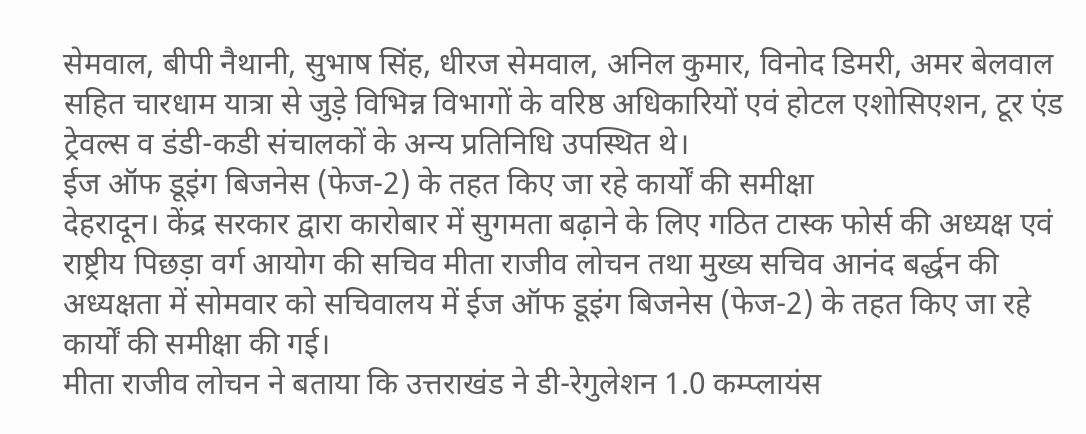सेमवाल, बीपी नैथानी, सुभाष सिंह, धीरज सेमवाल, अनिल कुमार, विनोद डिमरी, अमर बेलवाल सहित चारधाम यात्रा से जुड़े विभिन्न विभागों के वरिष्ठ अधिकारियों एवं होटल एशोसिएशन, टूर एंड ट्रेवल्स व डंडी-कडी संचालकों के अन्य प्रतिनिधि उपस्थित थे।
ईज ऑफ डूइंग बिजनेस (फेज-2) के तहत किए जा रहे कार्यों की समीक्षा
देहरादून। केंद्र सरकार द्वारा कारोबार में सुगमता बढ़ाने के लिए गठित टास्क फोर्स की अध्यक्ष एवं राष्ट्रीय पिछड़ा वर्ग आयोग की सचिव मीता राजीव लोचन तथा मुख्य सचिव आनंद बर्द्धन की अध्यक्षता में सोमवार को सचिवालय में ईज ऑफ डूइंग बिजनेस (फेज-2) के तहत किए जा रहे कार्यों की समीक्षा की गई।
मीता राजीव लोचन ने बताया कि उत्तराखंड ने डी-रेगुलेशन 1.0 कम्प्लायंस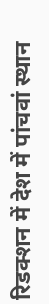रिडक्शन में देश में पांचवां स्थान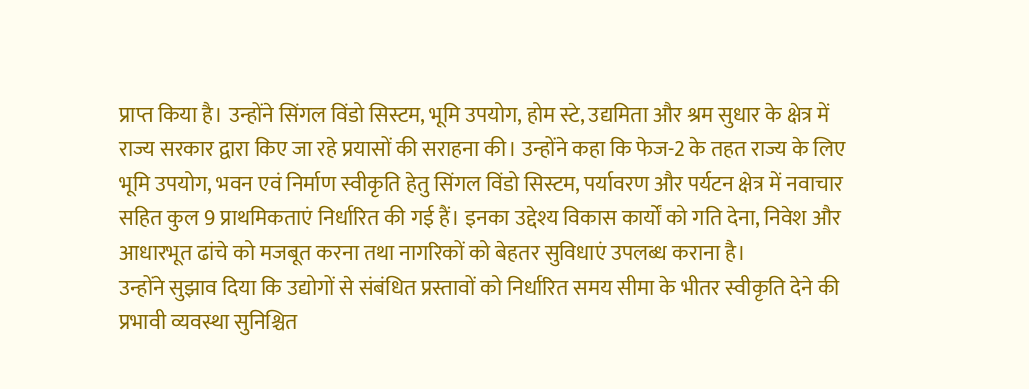प्राप्त किया है। उन्होंने सिंगल विंडो सिस्टम, भूमि उपयोग, होम स्टे, उद्यमिता और श्रम सुधार के क्षेत्र में राज्य सरकार द्वारा किए जा रहे प्रयासों की सराहना की। उन्होंने कहा कि फेज-2 के तहत राज्य के लिए भूमि उपयोग, भवन एवं निर्माण स्वीकृति हेतु सिंगल विंडो सिस्टम, पर्यावरण और पर्यटन क्षेत्र में नवाचार सहित कुल 9 प्राथमिकताएं निर्धारित की गई हैं। इनका उद्देश्य विकास कार्यों को गति देना, निवेश और आधारभूत ढांचे को मजबूत करना तथा नागरिकों को बेहतर सुविधाएं उपलब्ध कराना है।
उन्होंने सुझाव दिया कि उद्योगों से संबंधित प्रस्तावों को निर्धारित समय सीमा के भीतर स्वीकृति देने की प्रभावी व्यवस्था सुनिश्चित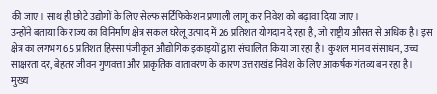की जाए। साथ ही छोटे उद्योगों के लिए सेल्फ सर्टिफिकेशन प्रणाली लागू कर निवेश को बढ़ावा दिया जाए।
उन्होंने बताया कि राज्य का विनिर्माण क्षेत्र सकल घरेलू उत्पाद में 26 प्रतिशत योगदान दे रहा है, जो राष्ट्रीय औसत से अधिक है। इस क्षेत्र का लगभग 65 प्रतिशत हिस्सा पंजीकृत औद्योगिक इकाइयों द्वारा संचालित किया जा रहा है। कुशल मानव संसाधन, उच्च साक्षरता दर, बेहतर जीवन गुणवत्ता और प्राकृतिक वातावरण के कारण उत्तराखंड निवेश के लिए आकर्षक गंतव्य बन रहा है।
मुख्य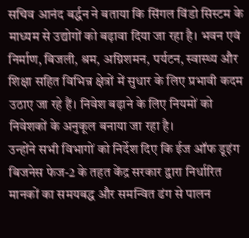सचिव आनंद बर्द्धन ने बताया कि सिंगल विंडो सिस्टम के माध्यम से उद्योगों को बढ़ावा दिया जा रहा है। भवन एवं निर्माण, बिजली, श्रम, अग्निशमन, पर्यटन, स्वास्थ्य और शिक्षा सहित विभिन्न क्षेत्रों में सुधार के लिए प्रभावी कदम उठाए जा रहे हैं। निवेश बढ़ाने के लिए नियमों को निवेशकों के अनुकूल बनाया जा रहा है।
उन्होंने सभी विभागों को निर्देश दिए कि ईज ऑफ डूइंग बिजनेस फेज-2 के तहत केंद्र सरकार द्वारा निर्धारित मानकों का समयबद्ध और समन्वित ढंग से पालन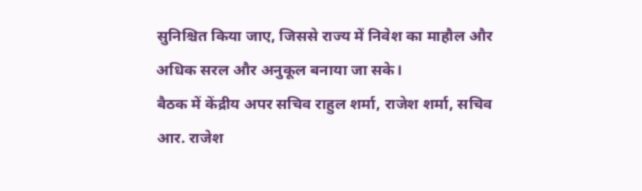सुनिश्चित किया जाए, जिससे राज्य में निवेश का माहौल और अधिक सरल और अनुकूल बनाया जा सके।
बैठक में केंद्रीय अपर सचिव राहुल शर्मा, राजेश शर्मा, सचिव आर. राजेश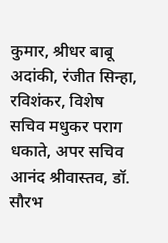कुमार, श्रीधर बाबू अदांकी, रंजीत सिन्हा, रविशंकर, विशेष सचिव मधुकर पराग धकाते, अपर सचिव आनंद श्रीवास्तव, डॉ. सौरभ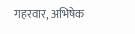गहरवार, अभिषेक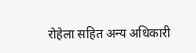रोहेला सहित अन्य अधिकारी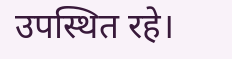उपस्थित रहे।